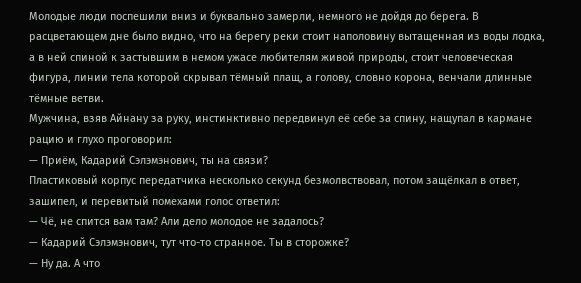Молодые люди поспешили вниз и буквально замерли, немного не дойдя до берега. В расцветающем дне было видно, что на берегу реки стоит наполовину вытащенная из воды лодка, а в ней спиной к застывшим в немом ужасе любителям живой природы, стоит человеческая фигура, линии тела которой скрывал тёмный плащ, а голову, словно корона, венчали длинные тёмные ветви.
Мужчина, взяв Айнану за руку, инстинктивно передвинул её себе за спину, нащупал в кармане рацию и глухо проговорил:
— Приём, Кадарий Сэлэмэнович, ты на связи?
Пластиковый корпус передатчика несколько секунд безмолвствовал, потом защёлкал в ответ, зашипел, и перевитый помехами голос ответил:
— Чё, не спится вам там? Али дело молодое не задалось?
— Кадарий Сэлэмэнович, тут что-то странное. Ты в сторожке?
— Ну да. А что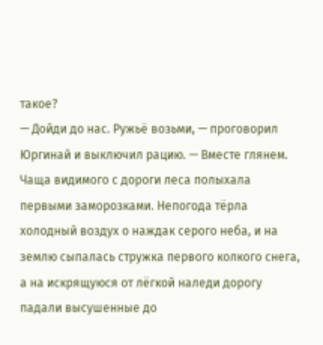такое?
— Дойди до нас. Ружьё возьми, — проговорил Юргинай и выключил рацию. — Вместе глянем.
Чаща видимого с дороги леса полыхала первыми заморозками. Непогода тёрла холодный воздух о наждак серого неба, и на землю сыпалась стружка первого колкого снега, а на искрящуюся от лёгкой наледи дорогу падали высушенные до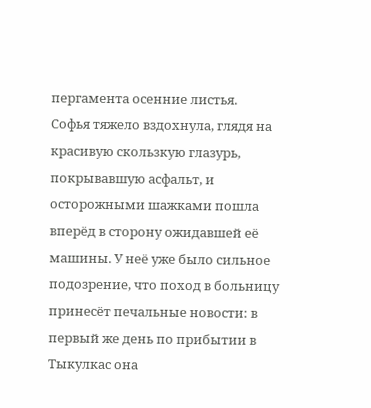пергамента осенние листья.
Софья тяжело вздохнула, глядя на красивую скользкую глазурь, покрывавшую асфальт, и осторожными шажками пошла вперёд в сторону ожидавшей её машины. У неё уже было сильное подозрение, что поход в больницу принесёт печальные новости: в первый же день по прибытии в Тыкулкас она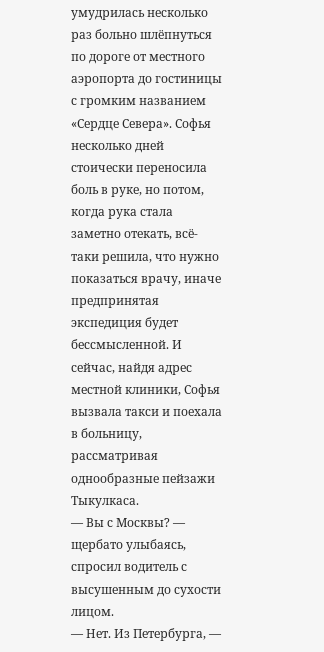умудрилась несколько раз больно шлёпнуться по дороге от местного аэропорта до гостиницы с громким названием «Сердце Севера». Софья несколько дней стоически переносила боль в руке, но потом, когда рука стала заметно отекать, всё-таки решила, что нужно показаться врачу, иначе предпринятая экспедиция будет бессмысленной. И сейчас, найдя адрес местной клиники, Софья вызвала такси и поехала в больницу, рассматривая однообразные пейзажи Тыкулкаса.
— Вы с Москвы? — щербато улыбаясь, спросил водитель с высушенным до сухости лицом.
— Нет. Из Петербурга, —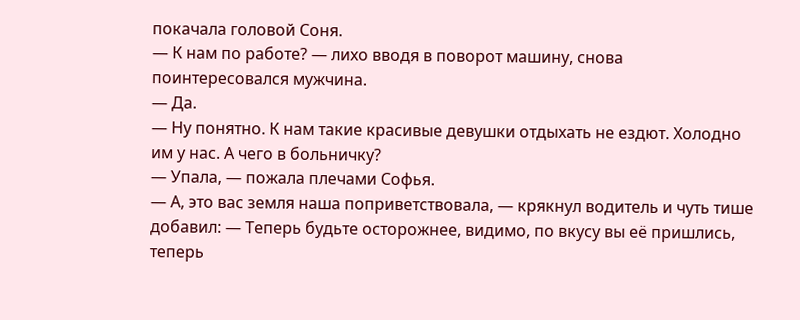покачала головой Соня.
— К нам по работе? — лихо вводя в поворот машину, снова поинтересовался мужчина.
— Да.
— Ну понятно. К нам такие красивые девушки отдыхать не ездют. Холодно им у нас. А чего в больничку?
— Упала, — пожала плечами Софья.
— А, это вас земля наша поприветствовала, — крякнул водитель и чуть тише добавил: — Теперь будьте осторожнее, видимо, по вкусу вы её пришлись, теперь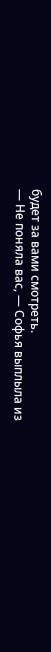будет за вами смотреть.
— Не поняла вас, — Софья выплыла из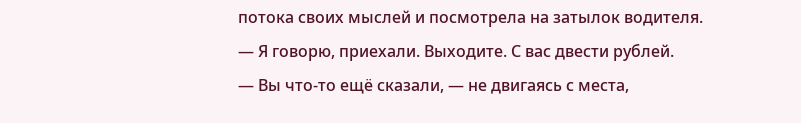потока своих мыслей и посмотрела на затылок водителя.
— Я говорю, приехали. Выходите. С вас двести рублей.
— Вы что-то ещё сказали, — не двигаясь с места,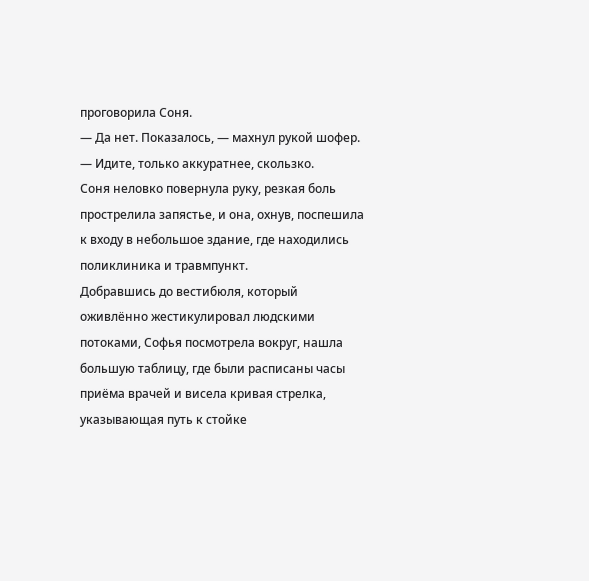проговорила Соня.
— Да нет. Показалось, — махнул рукой шофер. — Идите, только аккуратнее, скользко.
Соня неловко повернула руку, резкая боль прострелила запястье, и она, охнув, поспешила к входу в небольшое здание, где находились поликлиника и травмпункт.
Добравшись до вестибюля, который оживлённо жестикулировал людскими потоками, Софья посмотрела вокруг, нашла большую таблицу, где были расписаны часы приёма врачей и висела кривая стрелка, указывающая путь к стойке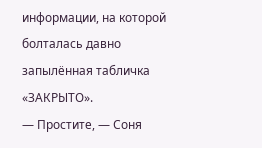информации, на которой болталась давно запылённая табличка «ЗАКРЫТО».
— Простите, — Соня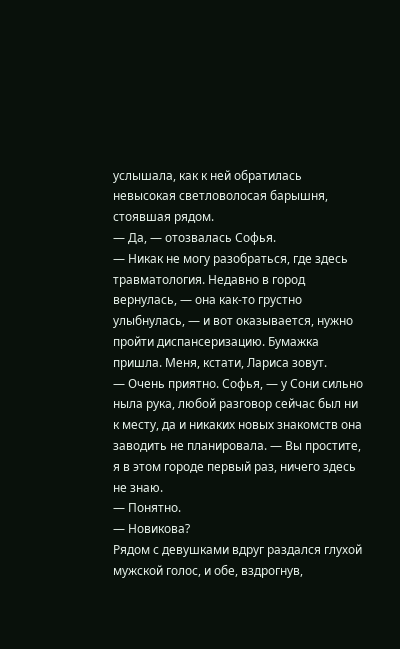услышала, как к ней обратилась невысокая светловолосая барышня, стоявшая рядом.
— Да, — отозвалась Софья.
— Никак не могу разобраться, где здесь травматология. Недавно в город вернулась, — она как-то грустно улыбнулась, — и вот оказывается, нужно пройти диспансеризацию. Бумажка пришла. Меня, кстати, Лариса зовут.
— Очень приятно. Софья, — у Сони сильно ныла рука, любой разговор сейчас был ни к месту, да и никаких новых знакомств она заводить не планировала. — Вы простите, я в этом городе первый раз, ничего здесь не знаю.
— Понятно.
— Новикова?
Рядом с девушками вдруг раздался глухой мужской голос, и обе, вздрогнув,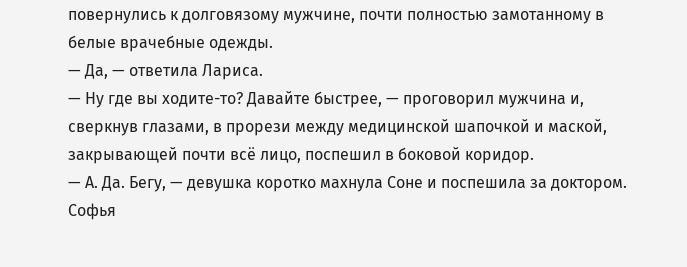повернулись к долговязому мужчине, почти полностью замотанному в белые врачебные одежды.
— Да, — ответила Лариса.
— Ну где вы ходите-то? Давайте быстрее, — проговорил мужчина и, сверкнув глазами, в прорези между медицинской шапочкой и маской, закрывающей почти всё лицо, поспешил в боковой коридор.
— А. Да. Бегу, — девушка коротко махнула Соне и поспешила за доктором.
Софья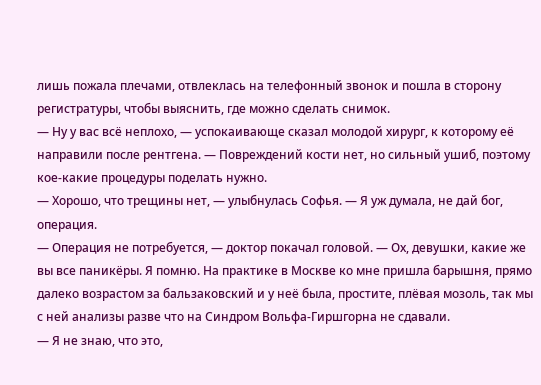лишь пожала плечами, отвлеклась на телефонный звонок и пошла в сторону регистратуры, чтобы выяснить, где можно сделать снимок.
— Ну у вас всё неплохо, — успокаивающе сказал молодой хирург, к которому её направили после рентгена. — Повреждений кости нет, но сильный ушиб, поэтому кое-какие процедуры поделать нужно.
— Хорошо, что трещины нет, — улыбнулась Софья. — Я уж думала, не дай бог, операция.
— Операция не потребуется, — доктор покачал головой. — Ох, девушки, какие же вы все паникёры. Я помню. На практике в Москве ко мне пришла барышня, прямо далеко возрастом за бальзаковский и у неё была, простите, плёвая мозоль, так мы с ней анализы разве что на Синдром Вольфа-Гиршгорна не сдавали.
— Я не знаю, что это,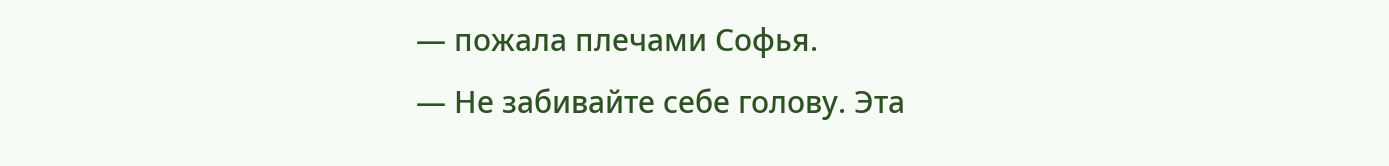— пожала плечами Софья.
— Не забивайте себе голову. Эта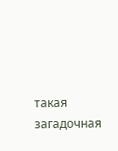такая загадочная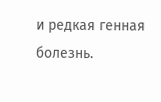и редкая генная болезнь.